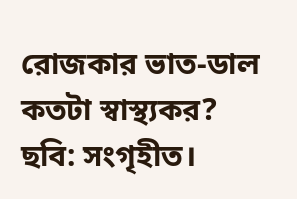রোজকার ভাত-ডাল কতটা স্বাস্থ্যকর? ছবি: সংগৃহীত।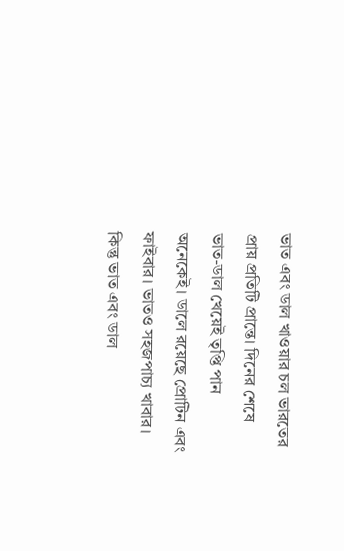ভাত এবং ডাল খাওয়ার চল ভারতের প্রায় প্রতিটি প্রান্তে। দিনের শেষে ভাত-ডাল খেয়েই তৃপ্তি পান অনেকেই। ডালে রয়েছে প্রোটিন এবং ফাইবার। ভাতও সহজপাচ্য খাবার। কিন্তু ভাত এবং ডাল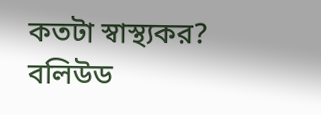কতটা স্বাস্থ্যকর?
বলিউড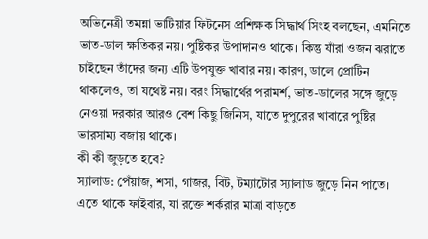অভিনেত্রী তমন্না ভাটিয়ার ফিটনেস প্রশিক্ষক সিদ্ধার্থ সিংহ বলছেন, এমনিতে ভাত-ডাল ক্ষতিকর নয়। পুষ্টিকর উপাদানও থাকে। কিন্তু যাঁরা ওজন ঝরাতে চাইছেন তাঁদের জন্য এটি উপযুক্ত খাবার নয়। কারণ, ডালে প্রোটিন থাকলেও, তা যথেষ্ট নয়। বরং সিদ্ধার্থের পরামর্শ, ভাত-ডালের সঙ্গে জুড়ে নেওয়া দরকার আরও বেশ কিছু জিনিস, যাতে দুপুরের খাবারে পুষ্টির ভারসাম্য বজায় থাকে।
কী কী জুড়তে হবে?
স্যালাড: পেঁয়াজ, শসা, গাজর, বিট, টম্যাটোর স্যালাড জুড়ে নিন পাতে। এতে থাকে ফাইবার, যা রক্তে শর্করার মাত্রা বাড়তে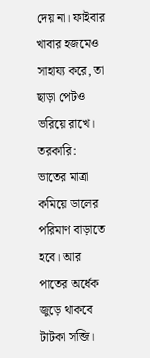দেয় না। ফাইবার খাবার হজমেও সাহায্য করে, তা ছাড়া পেটও ভরিয়ে রাখে।
তরকারি: ভাতের মাত্রা কমিয়ে ডালের পরিমাণ বাড়াতে হবে। আর পাতের অর্ধেক জুড়ে থাকবে টাটকা সব্জি।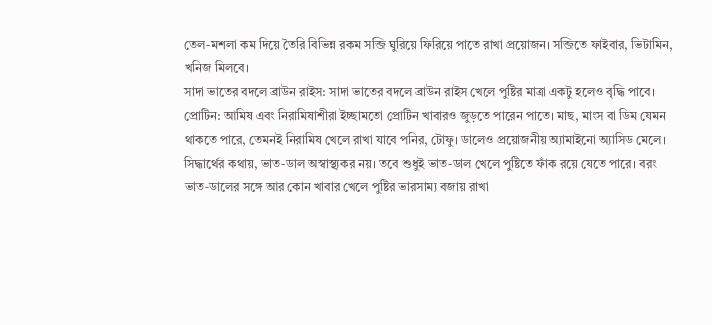তেল-মশলা কম দিয়ে তৈরি বিভিন্ন রকম সব্জি ঘুরিয়ে ফিরিয়ে পাতে রাখা প্রয়োজন। সব্জিতে ফাইবার, ভিটামিন, খনিজ মিলবে।
সাদা ভাতের বদলে ব্রাউন রাইস: সাদা ভাতের বদলে ব্রাউন রাইস খেলে পুষ্টির মাত্রা একটু হলেও বৃদ্ধি পাবে।
প্রোটিন: আমিষ এবং নিরামিষাশীরা ইচ্ছামতো প্রোটিন খাবারও জুড়তে পারেন পাতে। মাছ, মাংস বা ডিম যেমন থাকতে পারে, তেমনই নিরামিষ খেলে রাখা যাবে পনির, টোফু। ডালেও প্রয়োজনীয় অ্যামাইনো অ্যাসিড মেলে।
সিদ্ধার্থের কথায়, ভাত-ডাল অস্বাস্থ্যকর নয়। তবে শুধুই ভাত-ডাল খেলে পুষ্টিতে ফাঁক রয়ে যেতে পারে। বরং ভাত-ডালের সঙ্গে আর কোন খাবার খেলে পুষ্টির ভারসাম্য বজায় রাখা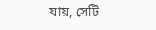যায়, সেটি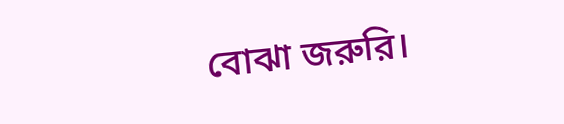বোঝা জরুরি।